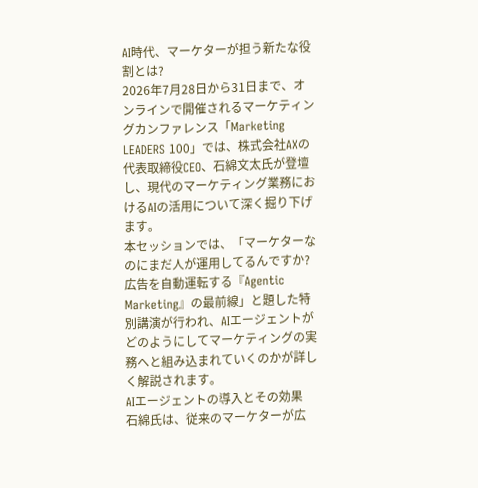AI時代、マーケターが担う新たな役割とは?
2026年7月28日から31日まで、オンラインで開催されるマーケティングカンファレンス「Marketing LEADERS 100」では、株式会社AXの代表取締役CEO、石綿文太氏が登壇し、現代のマーケティング業務におけるAIの活用について深く掘り下げます。
本セッションでは、「マーケターなのにまだ人が運用してるんですか? 広告を自動運転する『Agentic Marketing』の最前線」と題した特別講演が行われ、AIエージェントがどのようにしてマーケティングの実務へと組み込まれていくのかが詳しく解説されます。
AIエージェントの導入とその効果
石綿氏は、従来のマーケターが広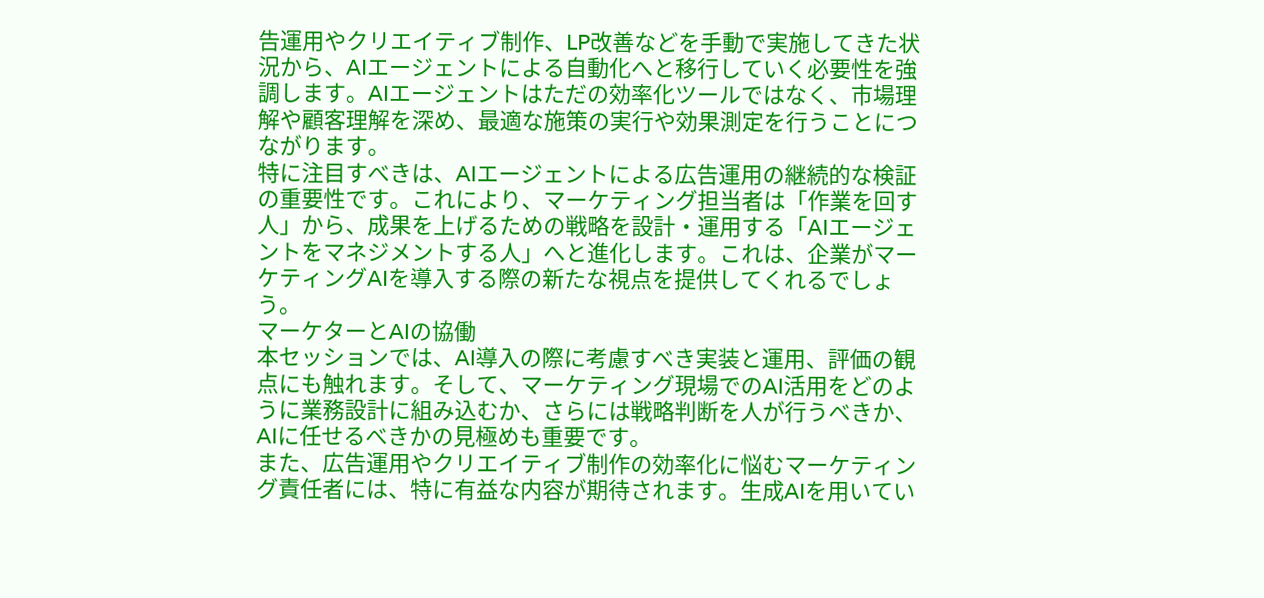告運用やクリエイティブ制作、LP改善などを手動で実施してきた状況から、AIエージェントによる自動化へと移行していく必要性を強調します。AIエージェントはただの効率化ツールではなく、市場理解や顧客理解を深め、最適な施策の実行や効果測定を行うことにつながります。
特に注目すべきは、AIエージェントによる広告運用の継続的な検証の重要性です。これにより、マーケティング担当者は「作業を回す人」から、成果を上げるための戦略を設計・運用する「AIエージェントをマネジメントする人」へと進化します。これは、企業がマーケティングAIを導入する際の新たな視点を提供してくれるでしょう。
マーケターとAIの協働
本セッションでは、AI導入の際に考慮すべき実装と運用、評価の観点にも触れます。そして、マーケティング現場でのAI活用をどのように業務設計に組み込むか、さらには戦略判断を人が行うべきか、AIに任せるべきかの見極めも重要です。
また、広告運用やクリエイティブ制作の効率化に悩むマーケティング責任者には、特に有益な内容が期待されます。生成AIを用いてい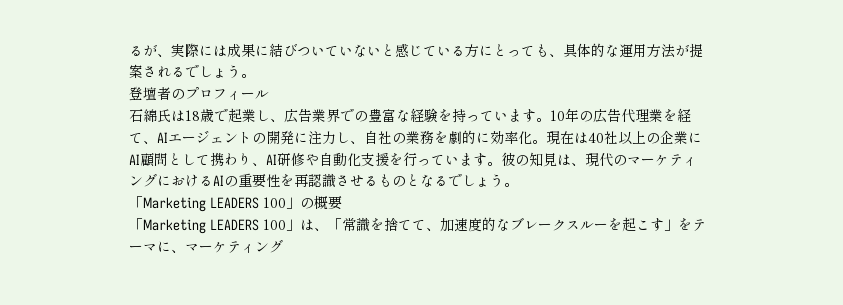るが、実際には成果に結びついていないと感じている方にとっても、具体的な運用方法が提案されるでしょう。
登壇者のプロフィール
石綿氏は18歳で起業し、広告業界での豊富な経験を持っています。10年の広告代理業を経て、AIエージェントの開発に注力し、自社の業務を劇的に効率化。現在は40社以上の企業にAI顧問として携わり、AI研修や自動化支援を行っています。彼の知見は、現代のマーケティングにおけるAIの重要性を再認識させるものとなるでしょう。
「Marketing LEADERS 100」の概要
「Marketing LEADERS 100」は、「常識を捨てて、加速度的なブレークスルーを起こす」をテーマに、マーケティング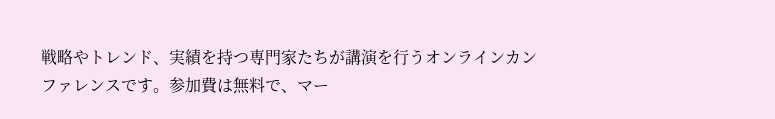戦略やトレンド、実績を持つ専門家たちが講演を行うオンラインカンファレンスです。参加費は無料で、マー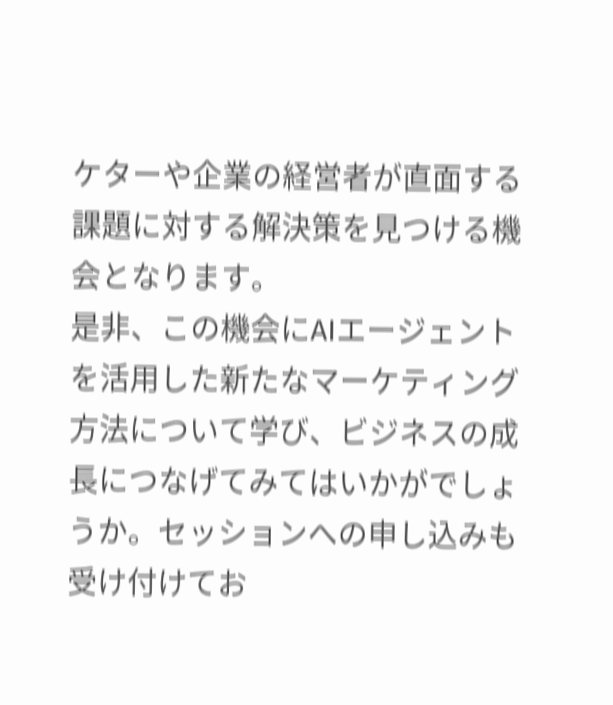ケターや企業の経営者が直面する課題に対する解決策を見つける機会となります。
是非、この機会にAIエージェントを活用した新たなマーケティング方法について学び、ビジネスの成長につなげてみてはいかがでしょうか。セッションへの申し込みも受け付けてお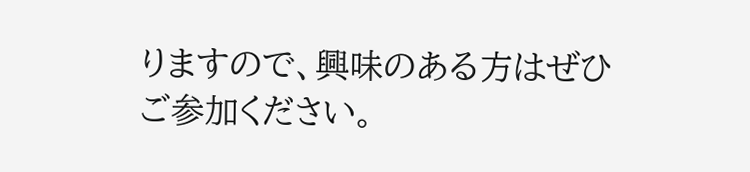りますので、興味のある方はぜひご参加ください。